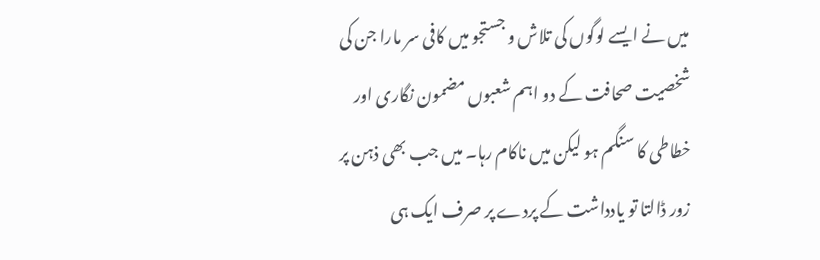میں نے ایسے لوگوں کی تلاش و جستجو میں کافی سر مارا جن کی شخصیت صحافت کے دو اہم شعبوں مضمون نگاری اور خطاطی کا سنگم ہو لیکن میں ناکام رہا۔ میں جب بھی ذہن پر زور ڈالتا تو یادداشت کے پردے پر صرف ایک ہی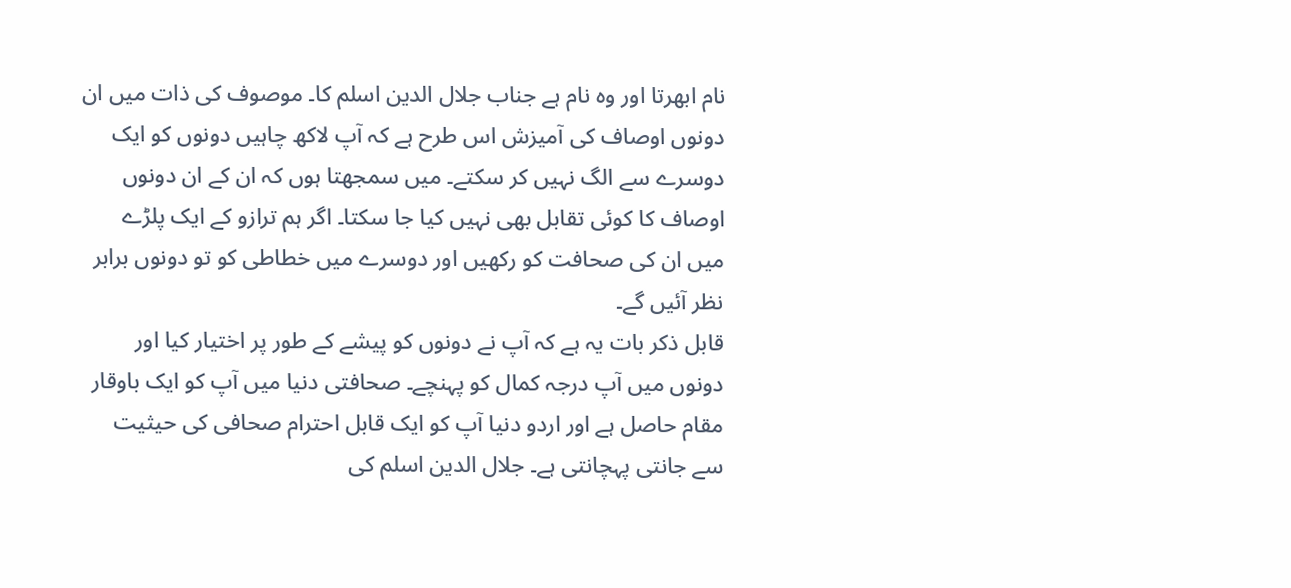نام ابھرتا اور وہ نام ہے جناب جلال الدین اسلم کا۔ موصوف کی ذات میں ان دونوں اوصاف کی آمیزش اس طرح ہے کہ آپ لاکھ چاہیں دونوں کو ایک دوسرے سے الگ نہیں کر سکتے۔ میں سمجھتا ہوں کہ ان کے ان دونوں اوصاف کا کوئی تقابل بھی نہیں کیا جا سکتا۔ اگر ہم ترازو کے ایک پلڑے میں ان کی صحافت کو رکھیں اور دوسرے میں خطاطی کو تو دونوں برابر نظر آئیں گے۔
قابل ذکر بات یہ ہے کہ آپ نے دونوں کو پیشے کے طور پر اختیار کیا اور دونوں میں آپ درجہ کمال کو پہنچے۔ صحافتی دنیا میں آپ کو ایک باوقار مقام حاصل ہے اور اردو دنیا آپ کو ایک قابل احترام صحافی کی حیثیت سے جانتی پہچانتی ہے۔ جلال الدین اسلم کی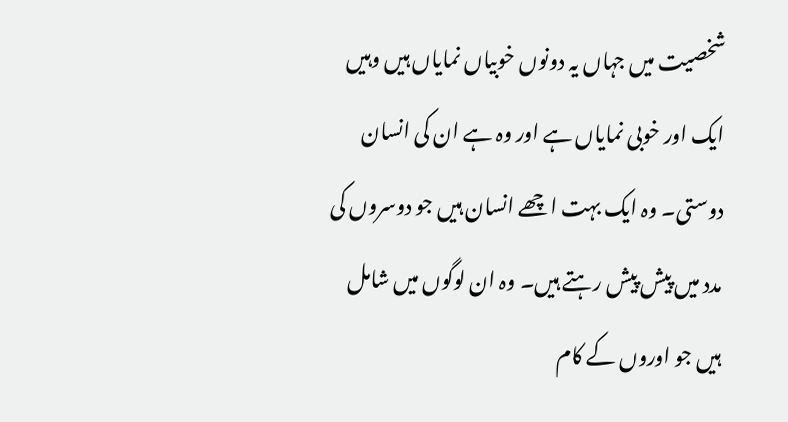شخصیت میں جہاں یہ دونوں خوبیاں نمایاں ہیں وہیں ایک اور خوبی نمایاں ہے اور وہ ہے ان کی انسان دوستی۔ وہ ایک بہت اچھے انسان ہیں جو دوسروں کی مدد میں پیش پیش رہتے ہیں۔ وہ ان لوگوں میں شامل ہیں جو اوروں کے کام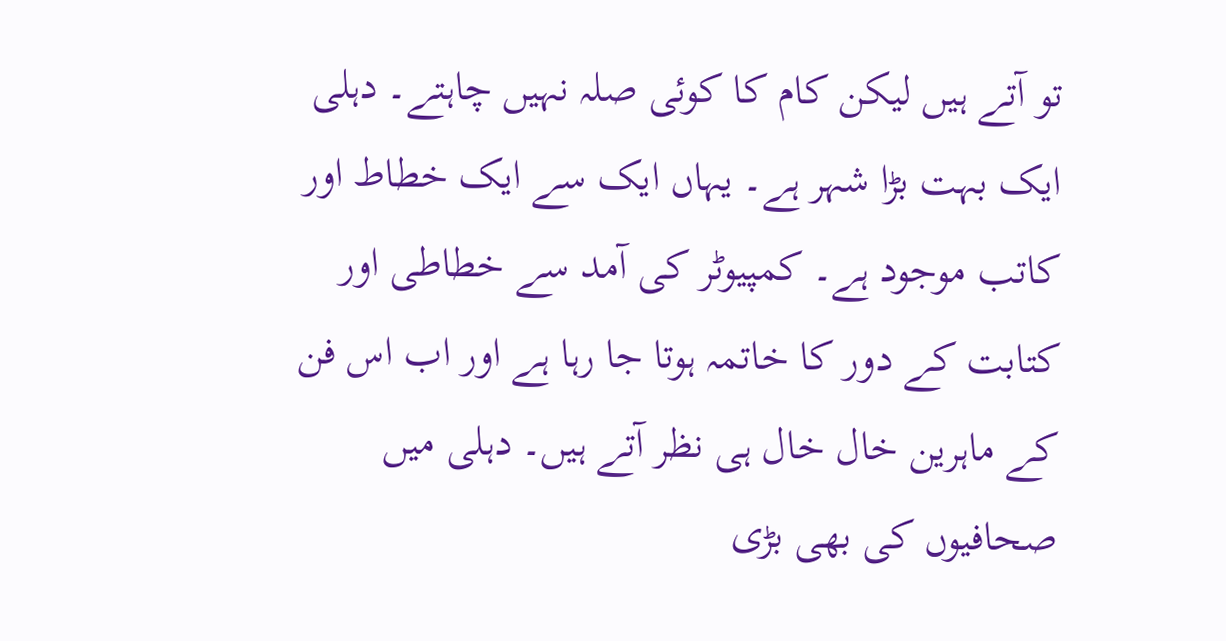تو آتے ہیں لیکن کام کا کوئی صلہ نہیں چاہتے۔ دہلی ایک بہت بڑا شہر ہے۔ یہاں ایک سے ایک خطاط اور کاتب موجود ہے۔ کمپیوٹر کی آمد سے خطاطی اور کتابت کے دور کا خاتمہ ہوتا جا رہا ہے اور اب اس فن کے ماہرین خال خال ہی نظر آتے ہیں۔ دہلی میں صحافیوں کی بھی بڑی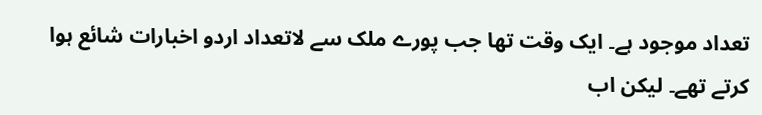تعداد موجود ہے۔ ایک وقت تھا جب پورے ملک سے لاتعداد اردو اخبارات شائع ہوا کرتے تھے۔ لیکن اب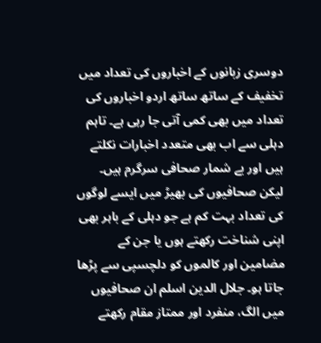دوسری زبانوں کے اخباروں کی تعداد میں تخفیف کے ساتھ ساتھ اردو اخباروں کی تعداد میں بھی کمی آتی جا رہی ہے۔ تاہم دہلی سے اب بھی متعدد اخبارات نکلتے ہیں اور بے شمار صحافی سرگرم ہیں۔ لیکن صحافیوں کی بھیڑ میں ایسے لوگوں کی تعداد بہت کم ہے جو دہلی کے باہر بھی اپنی شناخت رکھتے ہوں یا جن کے مضامین اور کالموں کو دلچسپی سے پڑھا جاتا ہو۔ جلال الدین اسلم ان صحافیوں میں الگ، منفرد اور ممتاز مقام رکھتے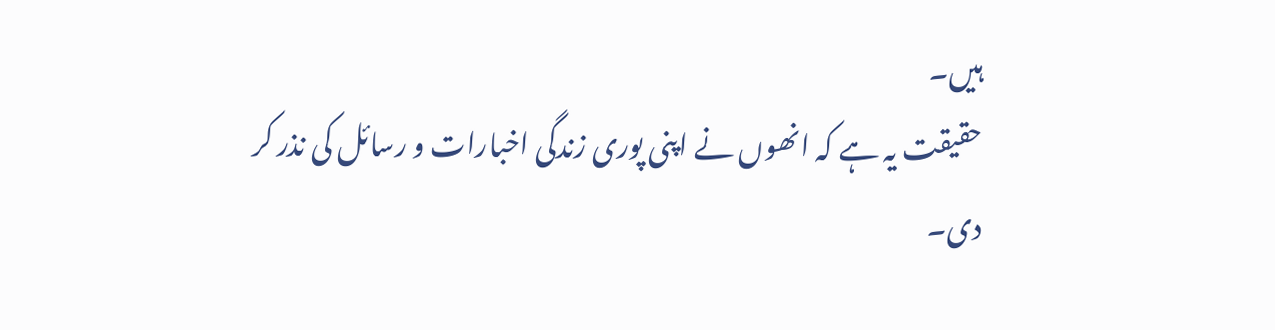ہیں۔
حقیقت یہ ہے کہ انھوں نے اپنی پوری زندگی اخبارات و رسائل کی نذر کر دی۔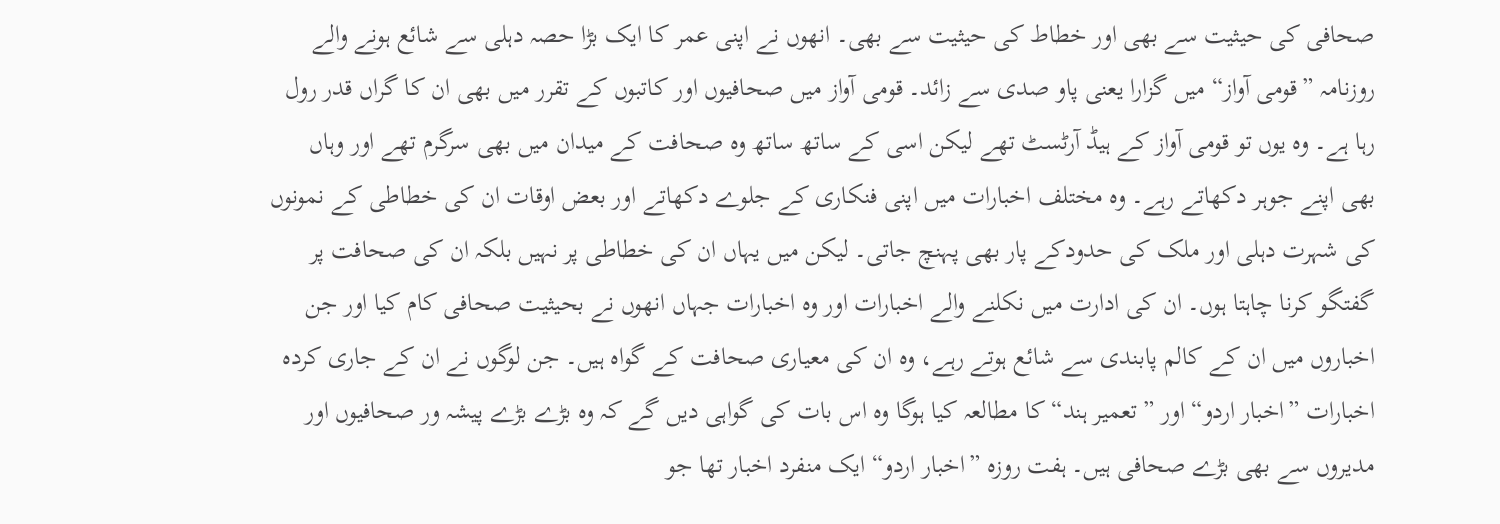صحافی کی حیثیت سے بھی اور خطاط کی حیثیت سے بھی۔ انھوں نے اپنی عمر کا ایک بڑا حصہ دہلی سے شائع ہونے والے روزنامہ ”قومی آواز“ میں گزارا یعنی پاو صدی سے زائد۔ قومی آواز میں صحافیوں اور کاتبوں کے تقرر میں بھی ان کا گراں قدر رول رہا ہے۔ وہ یوں تو قومی آواز کے ہیڈ آرٹسٹ تھے لیکن اسی کے ساتھ ساتھ وہ صحافت کے میدان میں بھی سرگرم تھے اور وہاں بھی اپنے جوہر دکھاتے رہے۔ وہ مختلف اخبارات میں اپنی فنکاری کے جلوے دکھاتے اور بعض اوقات ان کی خطاطی کے نمونوں کی شہرت دہلی اور ملک کی حدودکے پار بھی پہنچ جاتی۔ لیکن میں یہاں ان کی خطاطی پر نہیں بلکہ ان کی صحافت پر گفتگو کرنا چاہتا ہوں۔ ان کی ادارت میں نکلنے والے اخبارات اور وہ اخبارات جہاں انھوں نے بحیثیت صحافی کام کیا اور جن اخباروں میں ان کے کالم پابندی سے شائع ہوتے رہے، وہ ان کی معیاری صحافت کے گواہ ہیں۔ جن لوگوں نے ان کے جاری کردہ اخبارات ”اخبار اردو“ اور ”تعمیر ہند“ کا مطالعہ کیا ہوگا وہ اس بات کی گواہی دیں گے کہ وہ بڑے بڑے پیشہ ور صحافیوں اور مدیروں سے بھی بڑے صحافی ہیں۔ ہفت روزہ ”اخبار اردو“ ایک منفرد اخبار تھا جو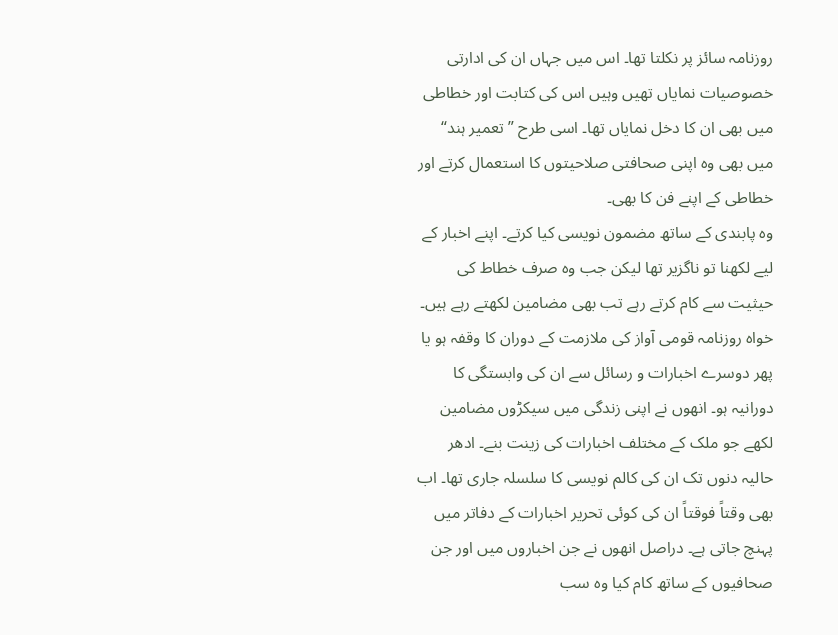روزنامہ سائز پر نکلتا تھا۔ اس میں جہاں ان کی ادارتی خصوصیات نمایاں تھیں وہیں اس کی کتابت اور خطاطی میں بھی ان کا دخل نمایاں تھا۔ اسی طرح ”تعمیر ہند“ میں بھی وہ اپنی صحافتی صلاحیتوں کا استعمال کرتے اور خطاطی کے اپنے فن کا بھی۔
وہ پابندی کے ساتھ مضمون نویسی کیا کرتے۔ اپنے اخبار کے لیے لکھنا تو ناگزیر تھا لیکن جب وہ صرف خطاط کی حیثیت سے کام کرتے رہے تب بھی مضامین لکھتے رہے ہیں۔ خواہ روزنامہ قومی آواز کی ملازمت کے دوران کا وقفہ ہو یا پھر دوسرے اخبارات و رسائل سے ان کی وابستگی کا دورانیہ ہو۔ انھوں نے اپنی زندگی میں سیکڑوں مضامین لکھے جو ملک کے مختلف اخبارات کی زینت بنے۔ ادھر حالیہ دنوں تک ان کی کالم نویسی کا سلسلہ جاری تھا۔ اب بھی وقتاً فوقتاً ان کی کوئی تحریر اخبارات کے دفاتر میں پہنچ جاتی ہے۔ دراصل انھوں نے جن اخباروں میں اور جن صحافیوں کے ساتھ کام کیا وہ سب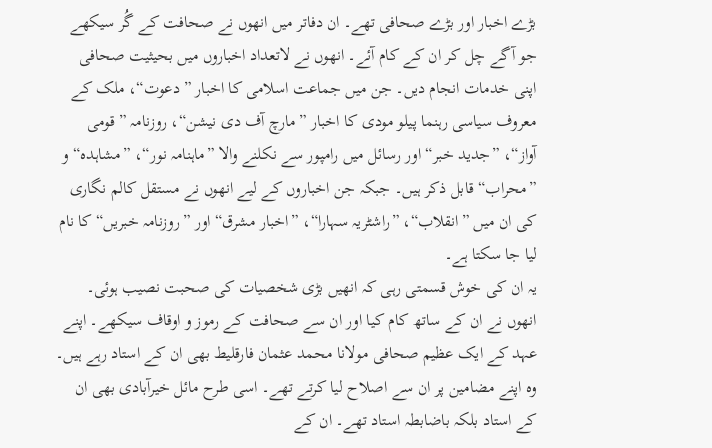بڑے اخبار اور بڑے صحافی تھے۔ ان دفاتر میں انھوں نے صحافت کے گُر سیکھے جو آگے چل کر ان کے کام آئے۔ انھوں نے لاتعداد اخباروں میں بحیثیت صحافی اپنی خدمات انجام دیں۔ جن میں جماعت اسلامی کا اخبار ”دعوت“، ملک کے معروف سیاسی رہنما پیلو مودی کا اخبار ”مارچ آف دی نیشن“، روزنامہ ”قومی آواز“، ”جدید خبر“ اور رسائل میں رامپور سے نکلنے والا ”ماہنامہ نور“، ”مشاہدہ“ و ”محراب“ قابل ذکر ہیں۔ جبکہ جن اخباروں کے لیے انھوں نے مستقل کالم نگاری کی ان میں ”انقلاب“، ”راشٹریہ سہارا“، ”اخبار مشرق“ اور ”روزنامہ خبریں“ کا نام لیا جا سکتا ہے۔
یہ ان کی خوش قسمتی رہی کہ انھیں بڑی شخصیات کی صحبت نصیب ہوئی۔ انھوں نے ان کے ساتھ کام کیا اور ان سے صحافت کے رموز و اوقاف سیکھے۔ اپنے عہد کے ایک عظیم صحافی مولانا محمد عثمان فارقلیط بھی ان کے استاد رہے ہیں۔ وہ اپنے مضامین پر ان سے اصلاح لیا کرتے تھے۔ اسی طرح مائل خیرآبادی بھی ان کے استاد بلکہ باضابطہ استاد تھے۔ ان کے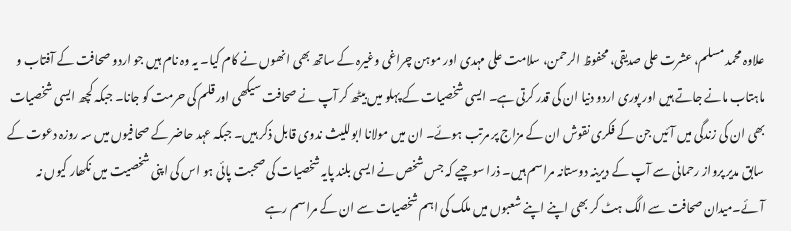علاوہ محمد مسلم، عشرت علی صدیقی، محفوظ الرحمن، سلامت علی مہدی اور موہن چراغی وغیرہ کے ساتھ بھی انھوں نے کام کیا۔ یہ وہ نام ہیں جو اردو صحافت کے آفتاب و ماہتاب مانے جاتے ہیں اور پوری اردو دنیا ان کی قدر کرتی ہے۔ ایسی شخصیات کے پہلو میں بیٹھ کر آپ نے صحافت سیکھی اور قلم کی حرمت کو جانا۔ جبکہ کچھ ایسی شخصیات بھی ان کی زندگی میں آئیں جن کے فکری نقوش ان کے مزاج پر مرتب ہوئے۔ ان میں مولانا ابوللیث ندوی قابل ذکر ہیں۔ جبکہ عہد حاضر کے صحافیوں میں سہ روزہ دعوت کے سابق مدیر پرواز رحمانی سے آپ کے دیرینہ دوستانہ مراسم ہیں۔ ذرا سوچیے کہ جس شخص نے ایسی بلند پایہ شخصیات کی صحبت پائی ہو اس کی اپنی شخصیت میں نکھار کیوں نہ آئے۔میدان صحافت سے الگ ہٹ کر بھی اپنے اپنے شعبوں میں ملک کی اہم شخصیات سے ان کے مراسم رہے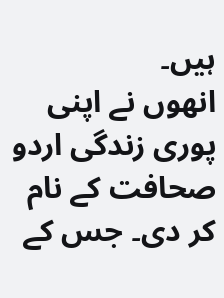ہیں۔
انھوں نے اپنی پوری زندگی اردو صحافت کے نام کر دی۔ جس کے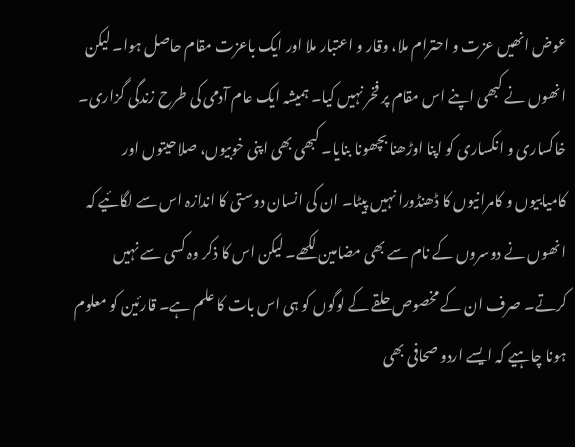عوض انھیں عزت و احترام ملا، وقار و اعتبار ملا اور ایک باعزت مقام حاصل ہوا۔ لیکن انھوں نے کبھی اپنے اس مقام پر فخر نہیں کیا۔ ہمیشہ ایک عام آدمی کی طرح زندگی گزاری۔ خاکساری و انکساری کو اپنا اوڑھنا بچھونا بنایا۔ کبھی بھی اپنی خوبیوں، صلاحیتوں اور کامیابیوں و کامرانیوں کا ڈھنڈورا نہیں پیٹا۔ ان کی انسان دوستی کا اندازہ اس سے لگائیے کہ انھوں نے دوسروں کے نام سے بھی مضامین لکھے۔ لیکن اس کا ذکر وہ کسی سے نہیں کرتے۔ صرف ان کے مخصوص حلقے کے لوگوں کو ہی اس بات کا علم ہے۔ قارئین کو معلوم ہونا چاہیے کہ ایسے اردو صحافی بھی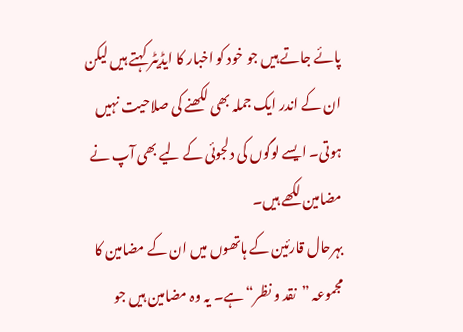پائے جاتے ہیں جو خود کو اخبار کا ایڈیٹر کہتے ہیں لیکن ان کے اندر ایک جملہ بھی لکھنے کی صلاحیت نہیں ہوتی۔ ایسے لوگوں کی دلجوئی کے لیے بھی آپ نے مضامین لکھے ہیں۔
بہرحال قارئین کے ہاتھوں میں ان کے مضامین کا مجموعہ ”نقد و نظر“ ہے۔ یہ وہ مضامین ہیں جو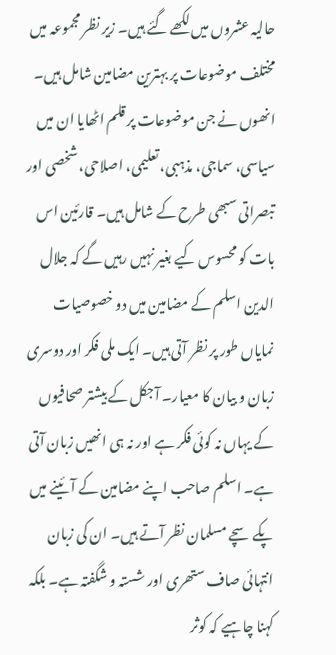حالیہ عشروں میں لکھے گئے ہیں۔ زیر نظر مجموعہ میں مختلف موضوعات پر بہترین مضامین شامل ہیں۔ انھوں نے جن موضوعات پر قلم اٹھایا ان میں سیاسی، سماجی، مذہبی، تعلیمی، اصلاحی، شخصی اور تبصراتی سبھی طرح کے شامل ہیں۔ قارئین اس بات کو محسوس کیے بغیر نہیں رہیں گے کہ جلال الدین اسلم کے مضامین میں دو خصوصیات نمایاں طور پر نظر آتی ہیں۔ ایک ملی فکر اور دوسری زبان و بیان کا معیار۔ آجکل کے بیشتر صحافیوں کے یہاں نہ کوئی فکر ہے اور نہ ہی انھیں زبان آتی ہے۔ اسلم صاحب اپنے مضامین کے آئینے میں پکے سچے مسلمان نظر آتے ہیں۔ ان کی زبان انتہائی صاف ستھری اور شستہ و شگفتہ ہے۔ بلکہ کہنا چاہیے کہ کوثر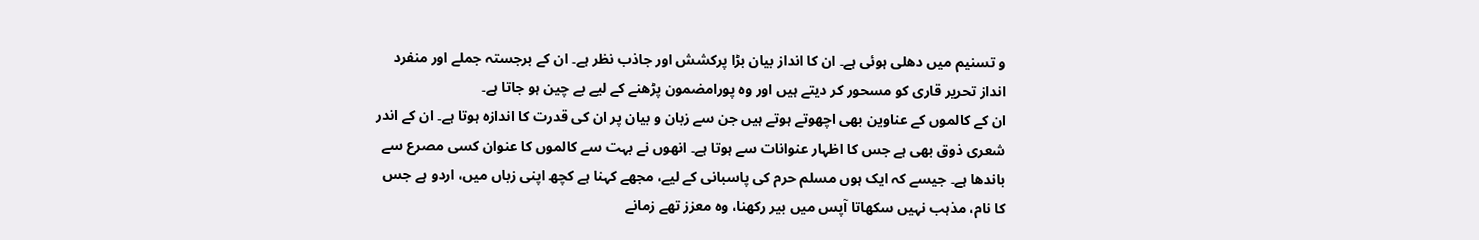و تسنیم میں دھلی ہوئی ہے۔ ان کا انداز بیان بڑا پرکشش اور جاذب نظر ہے۔ ان کے برجستہ جملے اور منفرد انداز تحریر قاری کو مسحور کر دیتے ہیں اور وہ پورامضمون پڑھنے کے لیے بے چین ہو جاتا ہے۔
ان کے کالموں کے عناوین بھی اچھوتے ہوتے ہیں جن سے زبان و بیان پر ان کی قدرت کا اندازہ ہوتا ہے۔ ان کے اندر شعری ذوق بھی ہے جس کا اظہار عنوانات سے ہوتا ہے۔ انھوں نے بہت سے کالموں کا عنوان کسی مصرع سے باندھا ہے۔ جیسے کہ ایک ہوں مسلم حرم کی پاسبانی کے لیے، مجھے کہنا ہے کچھ اپنی زباں میں، اردو ہے جس کا نام، مذہب نہیں سکھاتا آپس میں بیر رکھنا، وہ معزز تھے زمانے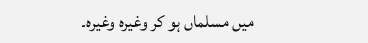میں مسلماں ہو کر وغیرہ وغیرہ۔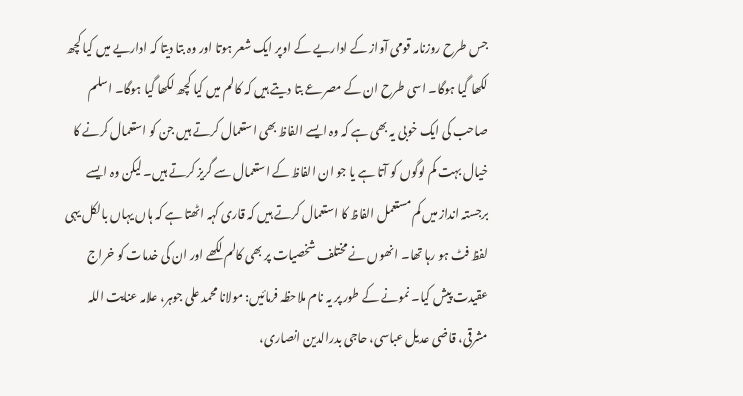جس طرح روزنامہ قومی آواز کے اداریے کے اوپر ایک شعر ہوتا اور وہ بتا دیتا کہ اداریے میں کیا کچھ لکھا گیا ہوگا۔ اسی طرح ان کے مصرعے بتا دیتے ہیں کہ کالم میں کیا کچھ لکھا گیا ہوگا۔ اسلم صاحب کی ایک خوبی یہ بھی ہے کہ وہ ایسے الفاظ بھی استعمال کرتے ہیں جن کو استعمال کرنے کا خیال بہت کم لوگوں کو آتا ہے یا جو ان الفاظ کے استعمال سے گریز کرتے ہیں۔ لیکن وہ ایسے برجستہ انداز میں کم مستعمل الفاظ کا استعمال کرتے ہیں کہ قاری کہہ اٹھتا ہے کہ ہاں یہاں بالکل یہی لفظ فٹ ہو رہا تھا۔ انھوں نے مختلف شخصیات پر بھی کالم لکھے اور ان کی خدمات کو خراج عقیدت پیش کیا۔ نمونے کے طور پر یہ نام ملاحظہ فرمائیں: مولانا محمد علی جوہر، علامہ عنایت اللہ مشرقی، قاضی عدیل عباسی، حاجی بدرالدین انصاری،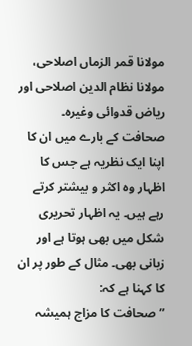مولانا قمر الزماں اصلاحی، مولانا نظام الدین اصلاحی اور ریاض قدوائی وغیرہ۔
صحافت کے بارے میں ان کا اپنا ایک نظریہ ہے جس کا اظہار وہ اکثر و بیشتر کرتے رہے ہیں۔ یہ اظہار تحریری شکل میں بھی ہوتا ہے اور زبانی بھی۔ مثال کے طور پر ان کا کہنا ہے کہ:
”صحافت کا مزاج ہمیشہ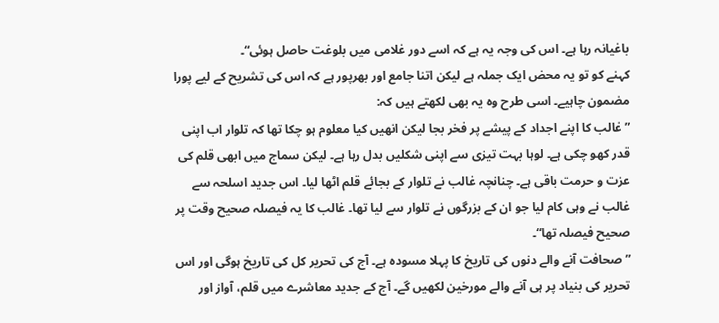باغیانہ رہا ہے۔ اس کی وجہ یہ ہے کہ اسے دور غلامی میں بلوغت حاصل ہوئی“۔
کہنے کو تو یہ محض ایک جملہ ہے لیکن اتنا جامع اور بھرپور ہے کہ اس کی تشریح کے لیے پورا مضمون چاہیے۔ اسی طرح وہ یہ بھی لکھتے ہیں کہ:
”غالب کا اپنے اجداد کے پیشے پر فخر بجا لیکن انھیں کیا معلوم ہو چکا تھا کہ تلوار اب اپنی قدر کھو چکی ہے۔ لوہا بہت تیزی سے اپنی شکلیں بدل رہا ہے۔ لیکن سماج میں ابھی قلم کی عزت و حرمت باقی ہے۔ چنانچہ غالب نے تلوار کے بجائے قلم اٹھا لیا۔ اس جدید اسلحہ سے غالب نے وہی کام لیا جو ان کے بزرگوں نے تلوار سے لیا تھا۔ غالب کا یہ فیصلہ صحیح وقت پر صحیح فیصلہ تھا“۔
”صحافت آنے والے دنوں کی تاریخ کا پہلا مسودہ ہے۔ آج کی تحریر کل کی تاریخ ہوگی اور اس تحریر کی بنیاد پر ہی آنے والے مورخین لکھیں گے۔ آج کے جدید معاشرے میں قلم، آواز اور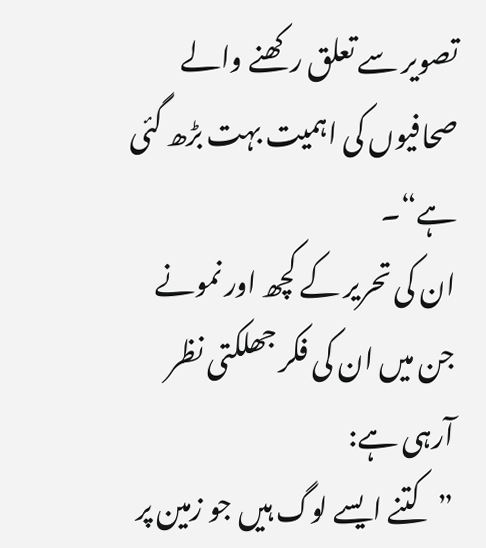تصویر سے تعلق رکھنے والے صحافیوں کی اہمیت بہت بڑھ گئی ہے“۔
ان کی تحریر کے کچھ اور نمونے جن میں ان کی فکر جھلکتی نظر آرہی ہے:
”کتنے ایسے لوگ ہیں جو زمین پر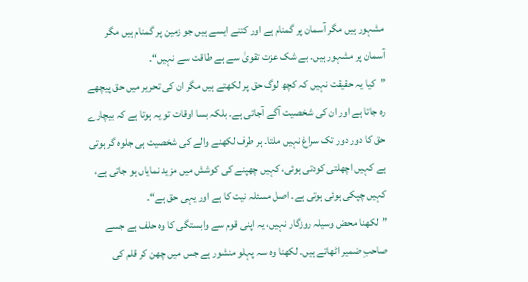مشہور ہیں مگر آسمان پر گمنام ہے اور کتنے ایسے ہیں جو زمین پر گمنام ہیں مگر آسمان پر مشہور ہیں۔ بے شک عزت تقویٰ سے ہے طاقت سے نہیں“۔
”کیا یہ حقیقت نہیں کہ کچھ لوگ حق پر لکھتے ہیں مگر ان کی تحریر میں حق پیچھے رہ جاتا ہے اور ان کی شخصیت آگے آجاتی ہے۔ بلکہ بسا اوقات تو یہ ہوتا ہے کہ بیچارے حق کا دور دور تک سراغ نہیں ملتا۔ ہر طرف لکھنے والے کی شخصیت ہی جلوہ گر ہوتی ہے کہیں اچھلتی کودتی ہوئی، کہیں چھپنے کی کوشش میں مزید نمایاں ہو جاتی ہے، کہیں چپکی ہوئی ہوتی ہے۔ اصل مسئلہ نیت کا ہے اور یہی حق ہے“۔
”لکھنا محض وسیلہ روزگار نہیں، یہ اپنی قوم سے وابستگی کا وہ حلف ہے جسے صاحبِ ضمیر اٹھاتے ہیں۔ لکھنا وہ سہ پہلو منشور ہے جس میں چھن کر قلم کی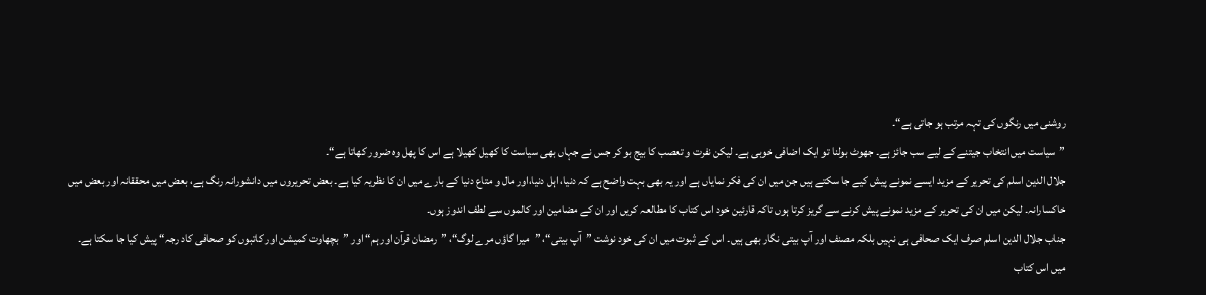روشنی میں رنگوں کی تہہ مرتب ہو جاتی ہے“۔
”سیاست میں انتخاب جیتنے کے لیے سب جائز ہے۔ جھوٹ بولنا تو ایک اضافی خوبی ہے۔ لیکن نفرت و تعصب کا بیج بو کر جس نے جہاں بھی سیاست کا کھیل کھیلا ہے اس کا پھل وہ ضرور کھاتا ہے“۔
جلال الدین اسلم کی تحریر کے مزید ایسے نمونے پیش کیے جا سکتے ہیں جن میں ان کی فکر نمایاں ہے اور یہ بھی بہت واضح ہے کہ دنیا، اہل دنیا،اور مال و متاع دنیا کے بارے میں ان کا نظریہ کیا ہے۔ بعض تحریروں میں دانشورانہ رنگ ہے، بعض میں محققانہ اور بعض میں خاکسارانہ۔ لیکن میں ان کی تحریر کے مزید نمونے پیش کرنے سے گریز کرتا ہوں تاکہ قارئین خود اس کتاب کا مطالعہ کریں اور ان کے مضامین اور کالموں سے لطف اندوز ہوں۔
جناب جلال الدین اسلم صرف ایک صحافی ہی نہیں بلکہ مصنف اور آپ بیتی نگار بھی ہیں۔ اس کے ثبوت میں ان کی خود نوشت ”آپ بیتی“، ”میرا گاؤں مرے لوگ“، ”رمضان قرآن اور ہم“ اور ”بچھاوت کمیشن اور کاتبوں کو صحافی کاد رجہ“ پیش کیا جا سکتا ہے۔ میں اس کتاب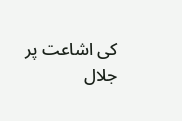کی اشاعت پر جلال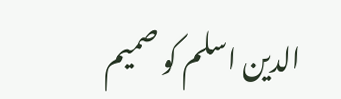الدین اسلم کو صمیم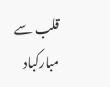قلب سے مبارکباد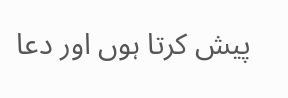پیش کرتا ہوں اور دعا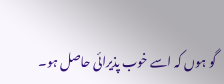گو ہوں کہ اسے خوب پذیرائی حاصل ہو۔